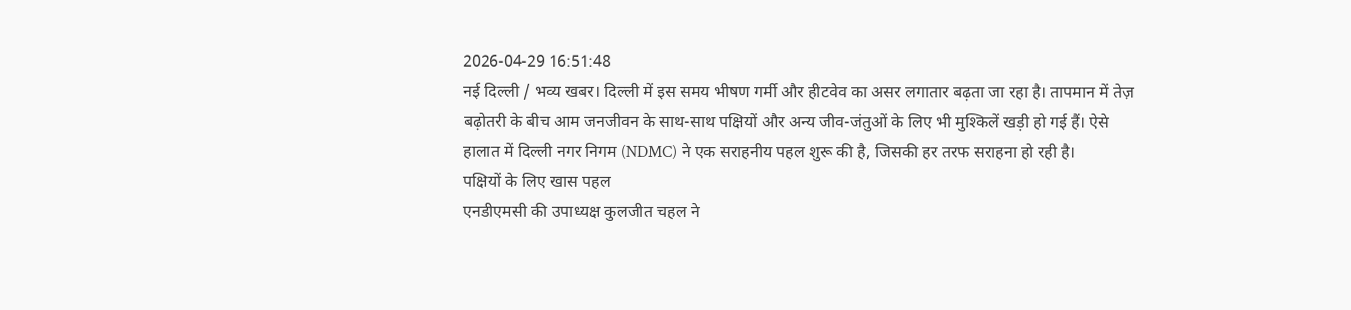2026-04-29 16:51:48
नई दिल्ली / भव्य खबर। दिल्ली में इस समय भीषण गर्मी और हीटवेव का असर लगातार बढ़ता जा रहा है। तापमान में तेज़ बढ़ोतरी के बीच आम जनजीवन के साथ-साथ पक्षियों और अन्य जीव-जंतुओं के लिए भी मुश्किलें खड़ी हो गई हैं। ऐसे हालात में दिल्ली नगर निगम (NDMC) ने एक सराहनीय पहल शुरू की है, जिसकी हर तरफ सराहना हो रही है।
पक्षियों के लिए खास पहल
एनडीएमसी की उपाध्यक्ष कुलजीत चहल ने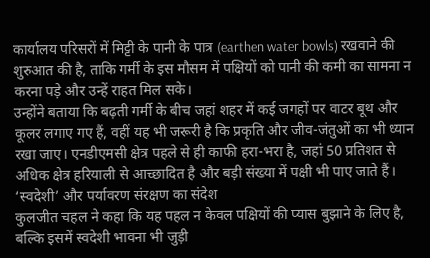कार्यालय परिसरों में मिट्टी के पानी के पात्र (earthen water bowls) रखवाने की शुरुआत की है, ताकि गर्मी के इस मौसम में पक्षियों को पानी की कमी का सामना न करना पड़े और उन्हें राहत मिल सके।
उन्होंने बताया कि बढ़ती गर्मी के बीच जहां शहर में कई जगहों पर वाटर बूथ और कूलर लगाए गए हैं, वहीं यह भी जरूरी है कि प्रकृति और जीव-जंतुओं का भी ध्यान रखा जाए। एनडीएमसी क्षेत्र पहले से ही काफी हरा-भरा है, जहां 50 प्रतिशत से अधिक क्षेत्र हरियाली से आच्छादित है और बड़ी संख्या में पक्षी भी पाए जाते हैं।
‘स्वदेशी’ और पर्यावरण संरक्षण का संदेश
कुलजीत चहल ने कहा कि यह पहल न केवल पक्षियों की प्यास बुझाने के लिए है, बल्कि इसमें स्वदेशी भावना भी जुड़ी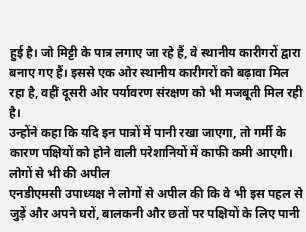हुई है। जो मिट्टी के पात्र लगाए जा रहे हैं, वे स्थानीय कारीगरों द्वारा बनाए गए हैं। इससे एक ओर स्थानीय कारीगरों को बढ़ावा मिल रहा है, वहीं दूसरी ओर पर्यावरण संरक्षण को भी मजबूती मिल रही है।
उन्होंने कहा कि यदि इन पात्रों में पानी रखा जाएगा, तो गर्मी के कारण पक्षियों को होने वाली परेशानियों में काफी कमी आएगी।
लोगों से भी की अपील
एनडीएमसी उपाध्यक्ष ने लोगों से अपील की कि वे भी इस पहल से जुड़ें और अपने घरों, बालकनी और छतों पर पक्षियों के लिए पानी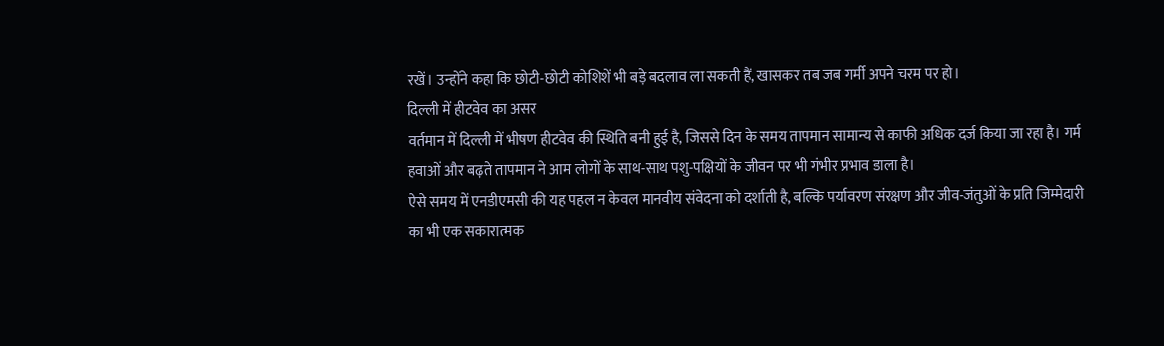रखें। उन्होंने कहा कि छोटी-छोटी कोशिशें भी बड़े बदलाव ला सकती हैं, खासकर तब जब गर्मी अपने चरम पर हो।
दिल्ली में हीटवेव का असर
वर्तमान में दिल्ली में भीषण हीटवेव की स्थिति बनी हुई है, जिससे दिन के समय तापमान सामान्य से काफी अधिक दर्ज किया जा रहा है। गर्म हवाओं और बढ़ते तापमान ने आम लोगों के साथ-साथ पशु-पक्षियों के जीवन पर भी गंभीर प्रभाव डाला है।
ऐसे समय में एनडीएमसी की यह पहल न केवल मानवीय संवेदना को दर्शाती है, बल्कि पर्यावरण संरक्षण और जीव-जंतुओं के प्रति जिम्मेदारी का भी एक सकारात्मक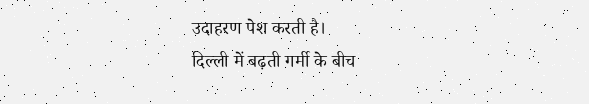उदाहरण पेश करती है।
दिल्ली में बढ़ती गर्मी के बीच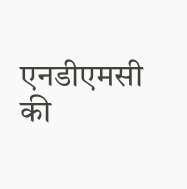एनडीएमसी की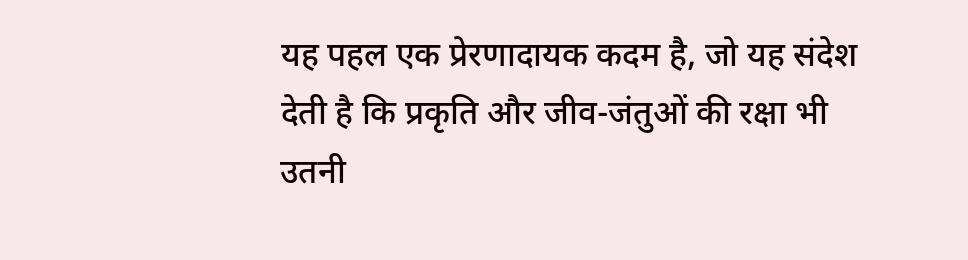यह पहल एक प्रेरणादायक कदम है, जो यह संदेश देती है कि प्रकृति और जीव-जंतुओं की रक्षा भी उतनी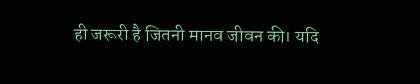ही जरूरी है जितनी मानव जीवन की। यदि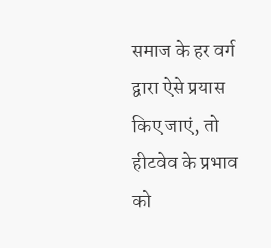समाज के हर वर्ग द्वारा ऐसे प्रयास किए जाएं, तो हीटवेव के प्रभाव को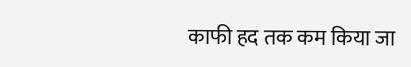काफी हद तक कम किया जा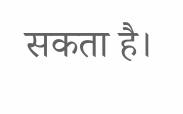सकता है।